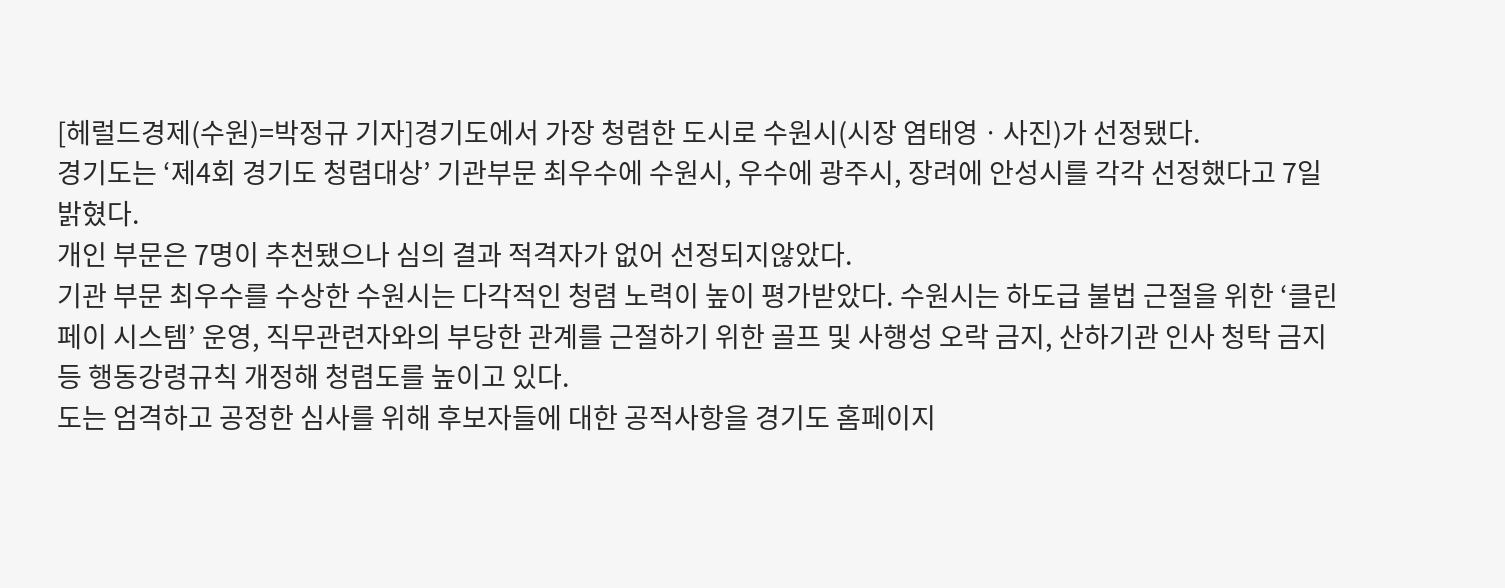[헤럴드경제(수원)=박정규 기자]경기도에서 가장 청렴한 도시로 수원시(시장 염태영ㆍ사진)가 선정됐다.
경기도는 ‘제4회 경기도 청렴대상’ 기관부문 최우수에 수원시, 우수에 광주시, 장려에 안성시를 각각 선정했다고 7일 밝혔다.
개인 부문은 7명이 추천됐으나 심의 결과 적격자가 없어 선정되지않았다.
기관 부문 최우수를 수상한 수원시는 다각적인 청렴 노력이 높이 평가받았다. 수원시는 하도급 불법 근절을 위한 ‘클린페이 시스템’ 운영, 직무관련자와의 부당한 관계를 근절하기 위한 골프 및 사행성 오락 금지, 산하기관 인사 청탁 금지 등 행동강령규칙 개정해 청렴도를 높이고 있다.
도는 엄격하고 공정한 심사를 위해 후보자들에 대한 공적사항을 경기도 홈페이지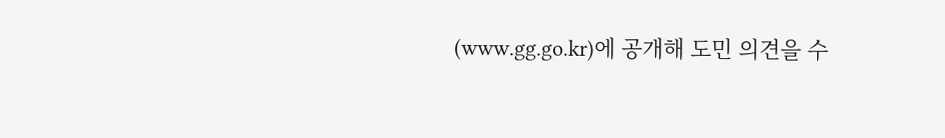(www.gg.go.kr)에 공개해 도민 의견을 수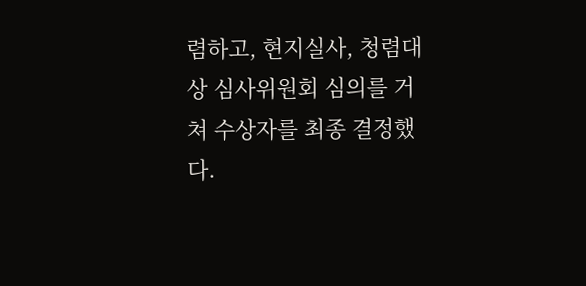렴하고, 현지실사, 청렴대상 심사위원회 심의를 거쳐 수상자를 최종 결정했다.